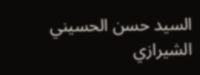السيد حسن الحسيني الشيرازي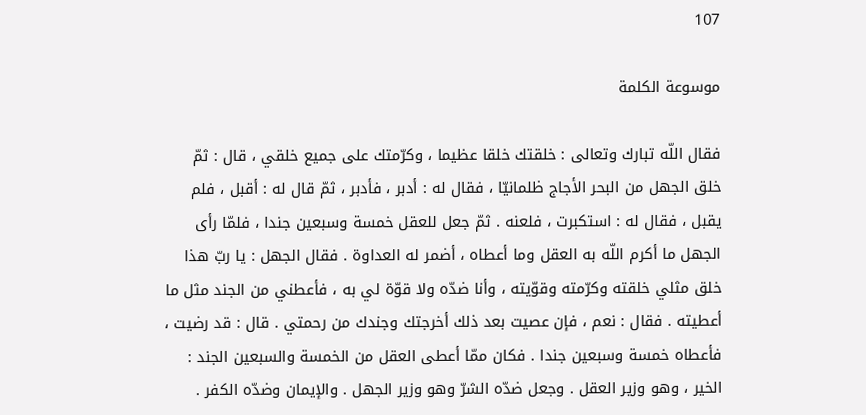107

موسوعة الكلمة

فقال اللّه تبارك وتعالى : خلقتك خلقا عظيما ، وكرّمتك على جميع خلقي ، قال : ثمّ خلق الجهل من البحر الأجاج ظلمانيّا ، فقال له : أدبر ، فأدبر ، ثمّ قال له : أقبل ، فلم يقبل ، فقال له : استكبرت ، فلعنه . ثمّ جعل للعقل خمسة وسبعين جندا ، فلمّا رأى الجهل ما أكرم اللّه به العقل وما أعطاه ، أضمر له العداوة . فقال الجهل : يا ربّ هذا خلق مثلي خلقته وكرّمته وقوّيته ، وأنا ضدّه ولا قوّة لي به ، فأعطني من الجند مثل ما أعطيته . فقال : نعم ، فإن عصيت بعد ذلك أخرجتك وجندك من رحمتي . قال : قد رضيت ، فأعطاه خمسة وسبعين جندا . فكان ممّا أعطى العقل من الخمسة والسبعين الجند : الخير ، وهو وزير العقل . وجعل ضدّه الشرّ وهو وزير الجهل . والإيمان وضدّه الكفر .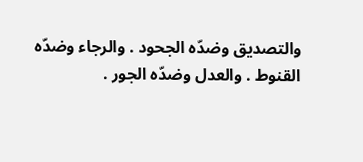والتصديق وضدّه الجحود . والرجاء وضدّه القنوط . والعدل وضدّه الجور .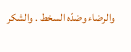والرضاء وضدّه السخط . والشكر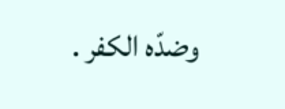وضدّه الكفر .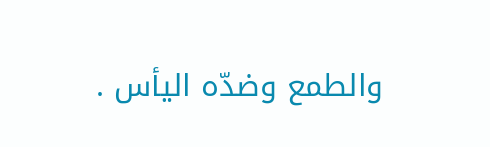والطمع وضدّه اليأس .